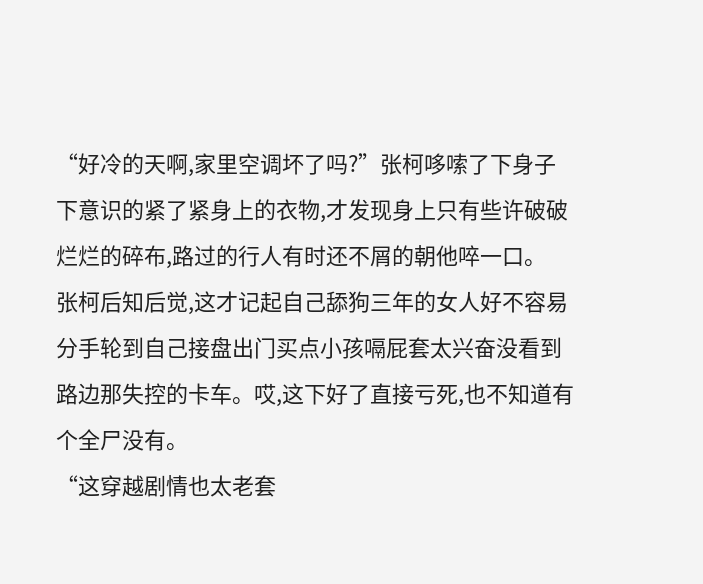“好冷的天啊,家里空调坏了吗?”张柯哆嗦了下身子下意识的紧了紧身上的衣物,才发现身上只有些许破破烂烂的碎布,路过的行人有时还不屑的朝他啐一口。
张柯后知后觉,这才记起自己舔狗三年的女人好不容易分手轮到自己接盘出门买点小孩嗝屁套太兴奋没看到路边那失控的卡车。哎,这下好了直接亏死,也不知道有个全尸没有。
“这穿越剧情也太老套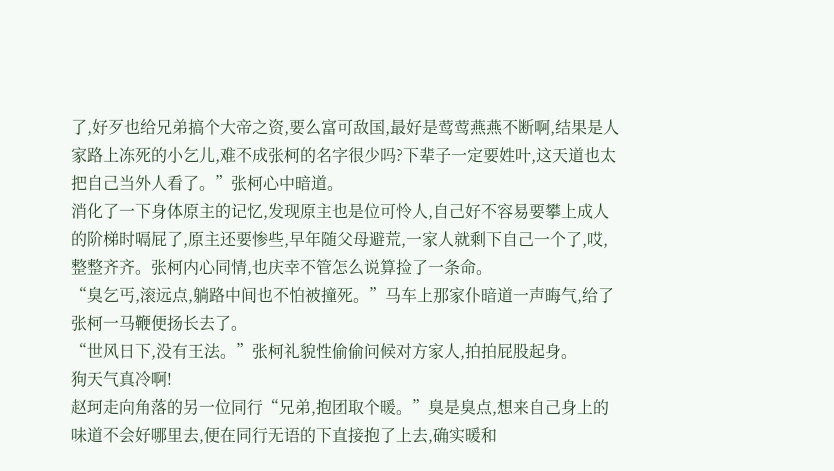了,好歹也给兄弟搞个大帝之资,要么富可敌国,最好是莺莺燕燕不断啊,结果是人家路上冻死的小乞儿,难不成张柯的名字很少吗?下辈子一定要姓叶,这天道也太把自己当外人看了。”张柯心中暗道。
消化了一下身体原主的记忆,发现原主也是位可怜人,自己好不容易要攀上成人的阶梯时嗝屁了,原主还要惨些,早年随父母避荒,一家人就剩下自己一个了,哎,整整齐齐。张柯内心同情,也庆幸不管怎么说算捡了一条命。
“臭乞丐,滚远点,躺路中间也不怕被撞死。”马车上那家仆暗道一声晦气,给了张柯一马鞭便扬长去了。
“世风日下,没有王法。”张柯礼貌性偷偷问候对方家人,拍拍屁股起身。
狗天气真冷啊!
赵珂走向角落的另一位同行“兄弟,抱团取个暖。”臭是臭点,想来自己身上的味道不会好哪里去,便在同行无语的下直接抱了上去,确实暖和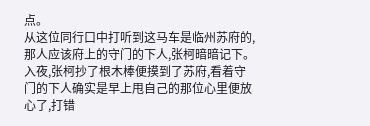点。
从这位同行口中打听到这马车是临州苏府的,那人应该府上的守门的下人,张柯暗暗记下。
入夜,张柯抄了根木棒便摸到了苏府,看着守门的下人确实是早上甩自己的那位心里便放心了,打错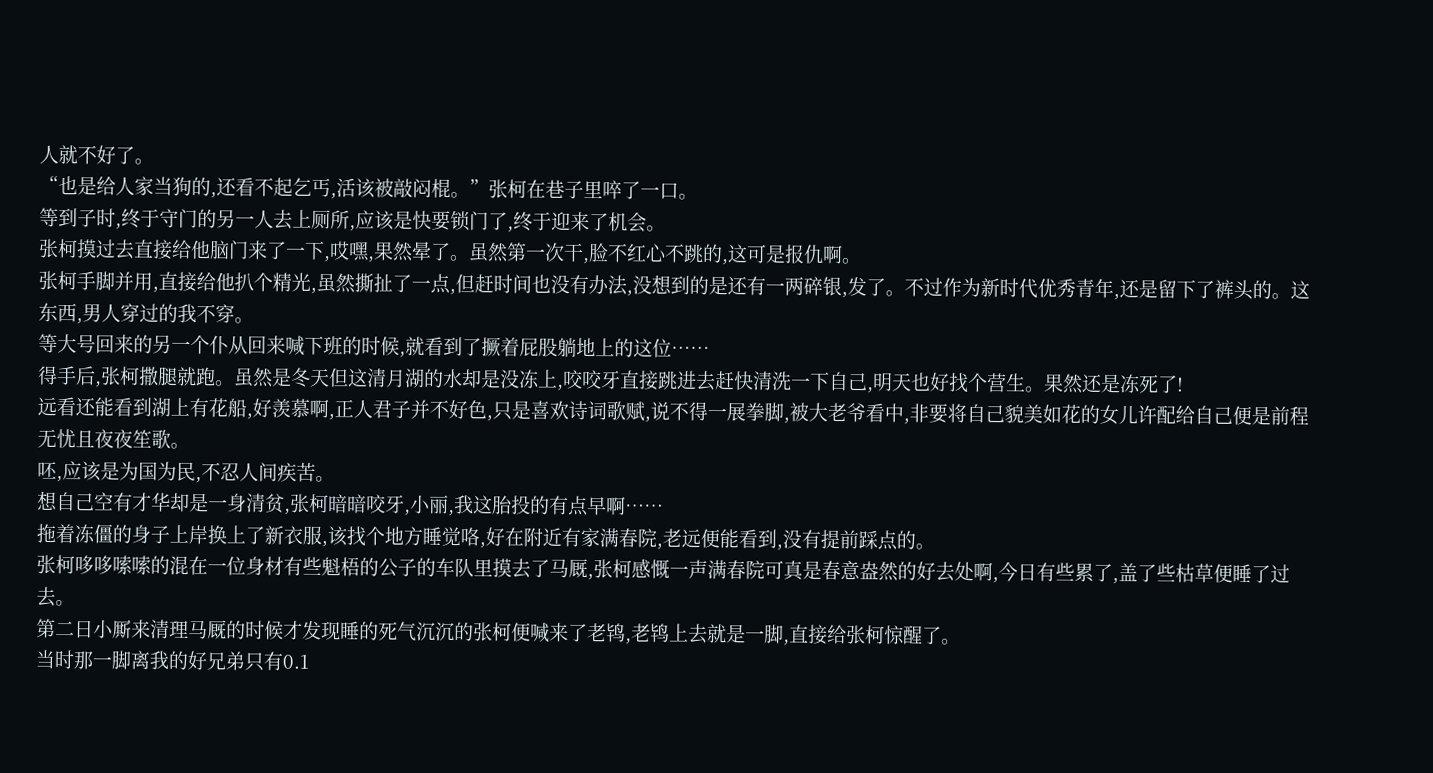人就不好了。
“也是给人家当狗的,还看不起乞丐,活该被敲闷棍。”张柯在巷子里啐了一口。
等到子时,终于守门的另一人去上厕所,应该是快要锁门了,终于迎来了机会。
张柯摸过去直接给他脑门来了一下,哎嘿,果然晕了。虽然第一次干,脸不红心不跳的,这可是报仇啊。
张柯手脚并用,直接给他扒个精光,虽然撕扯了一点,但赶时间也没有办法,没想到的是还有一两碎银,发了。不过作为新时代优秀青年,还是留下了裤头的。这东西,男人穿过的我不穿。
等大号回来的另一个仆从回来喊下班的时候,就看到了撅着屁股躺地上的这位……
得手后,张柯撒腿就跑。虽然是冬天但这清月湖的水却是没冻上,咬咬牙直接跳进去赶快清洗一下自己,明天也好找个营生。果然还是冻死了!
远看还能看到湖上有花船,好羡慕啊,正人君子并不好色,只是喜欢诗词歌赋,说不得一展拳脚,被大老爷看中,非要将自己貌美如花的女儿许配给自己便是前程无忧且夜夜笙歌。
呸,应该是为国为民,不忍人间疾苦。
想自己空有才华却是一身清贫,张柯暗暗咬牙,小丽,我这胎投的有点早啊……
拖着冻僵的身子上岸换上了新衣服,该找个地方睡觉咯,好在附近有家满春院,老远便能看到,没有提前踩点的。
张柯哆哆嗦嗦的混在一位身材有些魁梧的公子的车队里摸去了马厩,张柯感慨一声满春院可真是春意盎然的好去处啊,今日有些累了,盖了些枯草便睡了过去。
第二日小厮来清理马厩的时候才发现睡的死气沉沉的张柯便喊来了老鸨,老鸨上去就是一脚,直接给张柯惊醒了。
当时那一脚离我的好兄弟只有0.1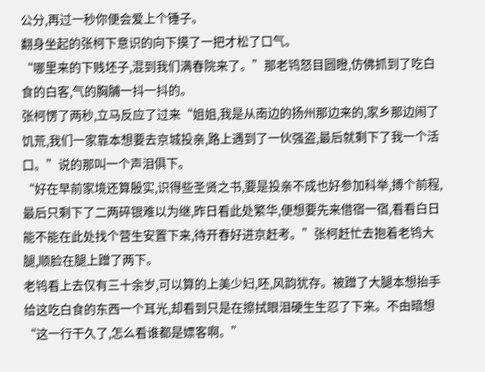公分,再过一秒你便会爱上个锤子。
翻身坐起的张柯下意识的向下摸了一把才松了口气。
“哪里来的下贱坯子,混到我们满春院来了。”那老鸨怒目圆瞪,仿佛抓到了吃白食的白客,气的胸脯一抖一抖的。
张柯愣了两秒,立马反应了过来“姐姐,我是从南边的扬州那边来的,家乡那边闹了饥荒,我们一家靠本想要去京城投亲,路上遇到了一伙强盗,最后就剩下了我一个活口。”说的那叫一个声泪俱下。
“好在早前家境还算殷实,识得些圣贤之书,要是投亲不成也好参加科举,搏个前程,最后只剩下了二两碎银难以为继,昨日看此处繁华,便想要先来借宿一宿,看看白日能不能在此处找个营生安置下来,待开春好进京赶考。”张柯赶忙去抱着老鸨大腿,顺脸在腿上蹭了两下。
老鸨看上去仅有三十余岁,可以算的上美少妇,呸,风韵犹存。被蹭了大腿本想抬手给这吃白食的东西一个耳光,却看到只是在擦拭眼泪硬生生忍了下来。不由暗想“这一行干久了,怎么看谁都是嫖客啊。”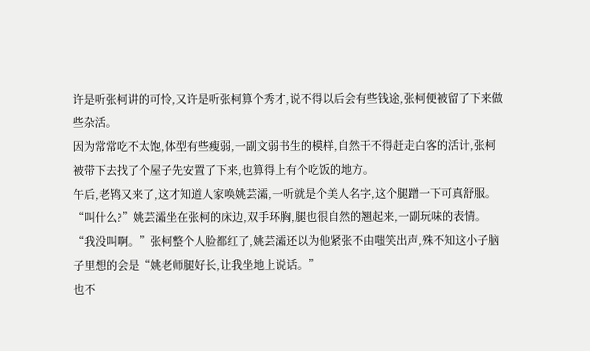许是听张柯讲的可怜,又许是听张柯算个秀才,说不得以后会有些钱途,张柯便被留了下来做些杂活。
因为常常吃不太饱,体型有些瘦弱,一副文弱书生的模样,自然干不得赶走白客的活计,张柯被带下去找了个屋子先安置了下来,也算得上有个吃饭的地方。
午后,老鸨又来了,这才知道人家唤姚芸灀,一听就是个美人名字,这个腿蹭一下可真舒服。
“叫什么?”姚芸灀坐在张柯的床边,双手环胸,腿也很自然的翘起来,一副玩味的表情。
“我没叫啊。”张柯整个人脸都红了,姚芸灀还以为他紧张不由嗤笑出声,殊不知这小子脑子里想的会是“姚老师腿好长,让我坐地上说话。”
也不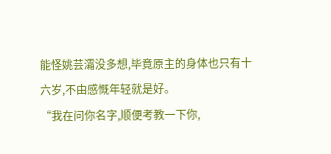能怪姚芸灀没多想,毕竟原主的身体也只有十六岁,不由感慨年轻就是好。
“我在问你名字,顺便考教一下你,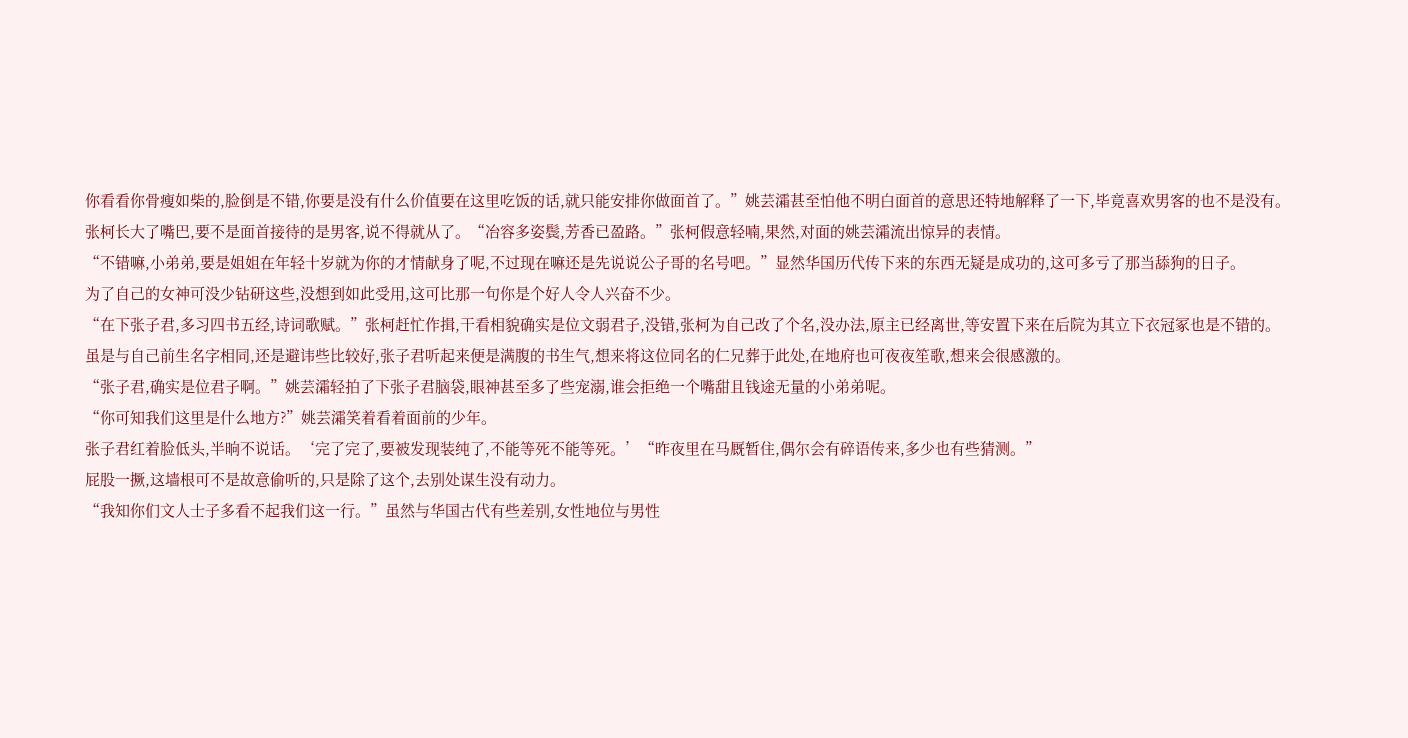你看看你骨瘦如柴的,脸倒是不错,你要是没有什么价值要在这里吃饭的话,就只能安排你做面首了。”姚芸灀甚至怕他不明白面首的意思还特地解释了一下,毕竟喜欢男客的也不是没有。
张柯长大了嘴巴,要不是面首接待的是男客,说不得就从了。“冶容多姿鬓,芳香已盈路。”张柯假意轻喃,果然,对面的姚芸灀流出惊异的表情。
“不错嘛,小弟弟,要是姐姐在年轻十岁就为你的才情献身了呢,不过现在嘛还是先说说公子哥的名号吧。”显然华国历代传下来的东西无疑是成功的,这可多亏了那当舔狗的日子。
为了自己的女神可没少钻研这些,没想到如此受用,这可比那一句你是个好人令人兴奋不少。
“在下张子君,多习四书五经,诗词歌赋。”张柯赶忙作揖,干看相貌确实是位文弱君子,没错,张柯为自己改了个名,没办法,原主已经离世,等安置下来在后院为其立下衣冠冢也是不错的。
虽是与自己前生名字相同,还是避讳些比较好,张子君听起来便是满腹的书生气,想来将这位同名的仁兄葬于此处,在地府也可夜夜笙歌,想来会很感激的。
“张子君,确实是位君子啊。”姚芸灀轻拍了下张子君脑袋,眼神甚至多了些宠溺,谁会拒绝一个嘴甜且钱途无量的小弟弟呢。
“你可知我们这里是什么地方?”姚芸灀笑着看着面前的少年。
张子君红着脸低头,半晌不说话。‘完了完了,要被发现装纯了,不能等死不能等死。’“昨夜里在马厩暂住,偶尔会有碎语传来,多少也有些猜测。”
屁股一撅,这墙根可不是故意偷听的,只是除了这个,去别处谋生没有动力。
“我知你们文人士子多看不起我们这一行。”虽然与华国古代有些差别,女性地位与男性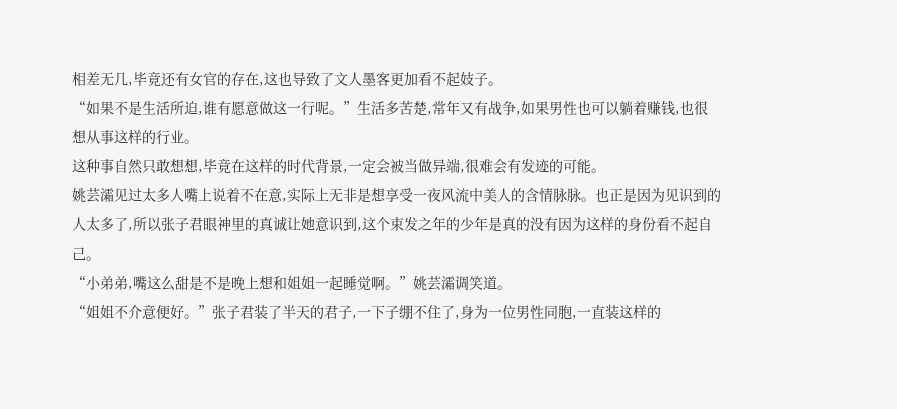相差无几,毕竟还有女官的存在,这也导致了文人墨客更加看不起妓子。
“如果不是生活所迫,谁有愿意做这一行呢。”生活多苦楚,常年又有战争,如果男性也可以躺着赚钱,也很想从事这样的行业。
这种事自然只敢想想,毕竟在这样的时代背景,一定会被当做异端,很难会有发迹的可能。
姚芸灀见过太多人嘴上说着不在意,实际上无非是想享受一夜风流中美人的含情脉脉。也正是因为见识到的人太多了,所以张子君眼神里的真诚让她意识到,这个束发之年的少年是真的没有因为这样的身份看不起自己。
“小弟弟,嘴这么甜是不是晚上想和姐姐一起睡觉啊。”姚芸灀调笑道。
“姐姐不介意便好。”张子君装了半天的君子,一下子绷不住了,身为一位男性同胞,一直装这样的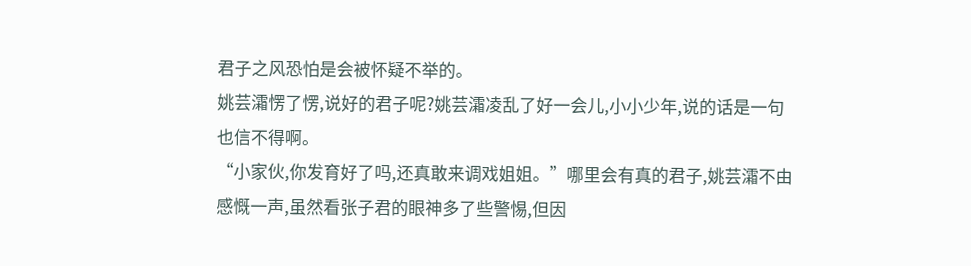君子之风恐怕是会被怀疑不举的。
姚芸灀愣了愣,说好的君子呢?姚芸灀凌乱了好一会儿,小小少年,说的话是一句也信不得啊。
“小家伙,你发育好了吗,还真敢来调戏姐姐。”哪里会有真的君子,姚芸灀不由感慨一声,虽然看张子君的眼神多了些警惕,但因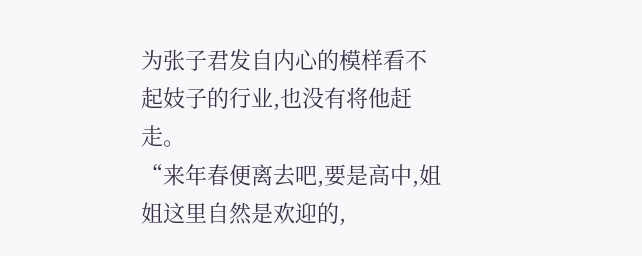为张子君发自内心的模样看不起妓子的行业,也没有将他赶走。
“来年春便离去吧,要是高中,姐姐这里自然是欢迎的,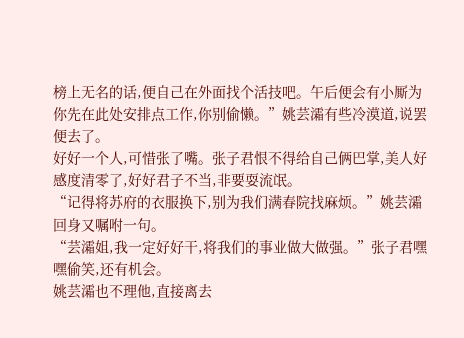榜上无名的话,便自己在外面找个活技吧。午后便会有小厮为你先在此处安排点工作,你别偷懒。”姚芸灀有些冷漠道,说罢便去了。
好好一个人,可惜张了嘴。张子君恨不得给自己俩巴掌,美人好感度清零了,好好君子不当,非要耍流氓。
“记得将苏府的衣服换下,别为我们满春院找麻烦。”姚芸灀回身又嘱咐一句。
“芸灀姐,我一定好好干,将我们的事业做大做强。”张子君嘿嘿偷笑,还有机会。
姚芸灀也不理他,直接离去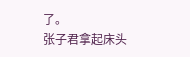了。
张子君拿起床头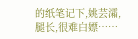的纸笔记下,姚芸灀,腿长,很难白嫖……